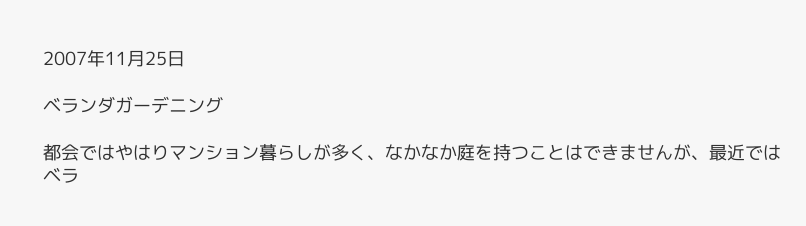2007年11月25日

ベランダガーデニング

都会ではやはりマンション暮らしが多く、なかなか庭を持つことはできませんが、最近ではベラ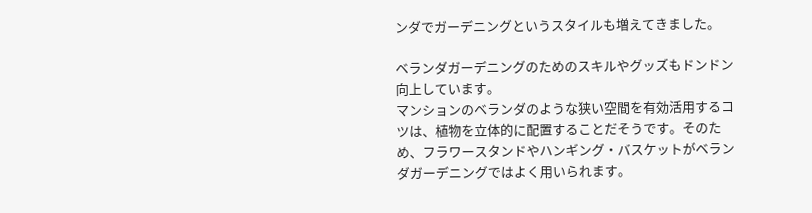ンダでガーデニングというスタイルも増えてきました。

ベランダガーデニングのためのスキルやグッズもドンドン向上しています。
マンションのベランダのような狭い空間を有効活用するコツは、植物を立体的に配置することだそうです。そのため、フラワースタンドやハンギング・バスケットがベランダガーデニングではよく用いられます。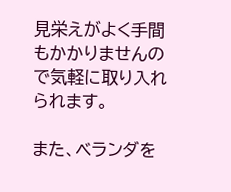見栄えがよく手間もかかりませんので気軽に取り入れられます。

また、ベランダを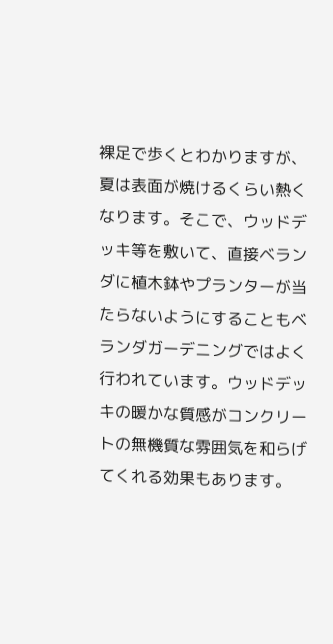裸足で歩くとわかりますが、夏は表面が焼けるくらい熱くなります。そこで、ウッドデッキ等を敷いて、直接ベランダに植木鉢やプランターが当たらないようにすることもベランダガーデニングではよく行われています。ウッドデッキの暖かな質感がコンクリートの無機質な雰囲気を和らげてくれる効果もあります。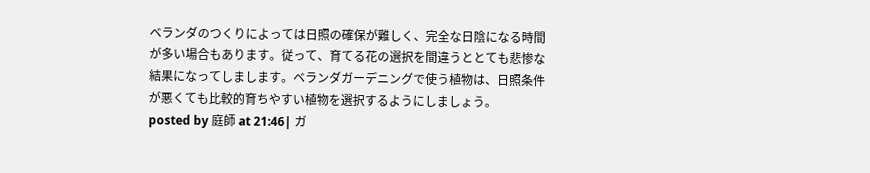ベランダのつくりによっては日照の確保が難しく、完全な日陰になる時間が多い場合もあります。従って、育てる花の選択を間違うととても悲惨な結果になってしまします。ベランダガーデニングで使う植物は、日照条件が悪くても比較的育ちやすい植物を選択するようにしましょう。
posted by 庭師 at 21:46| ガ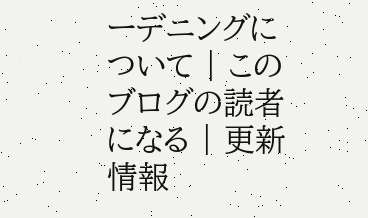ーデニングについて | このブログの読者になる | 更新情報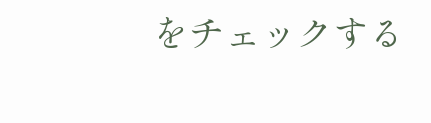をチェックする